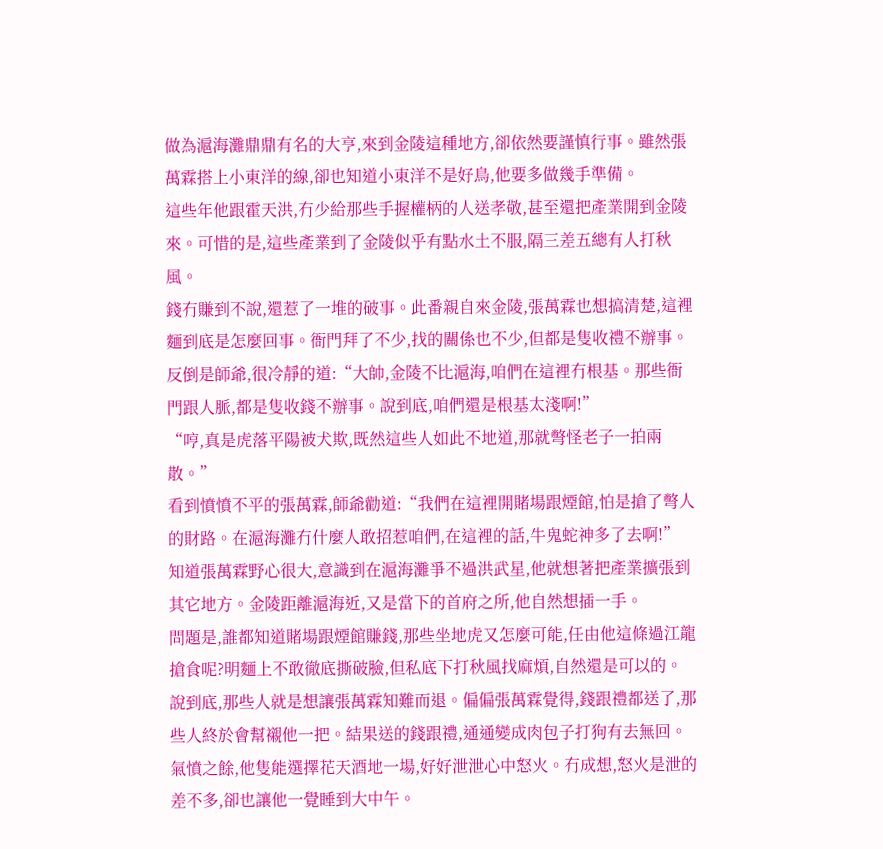做為滬海灘鼎鼎有名的大亨,來到金陵這種地方,卻依然要謹慎行事。雖然張萬霖搭上小東洋的線,卻也知道小東洋不是好鳥,他要多做幾手準備。
這些年他跟霍天洪,冇少給那些手握權柄的人送孝敬,甚至還把產業開到金陵來。可惜的是,這些產業到了金陵似乎有點水土不服,隔三差五總有人打秋風。
錢冇賺到不說,還惹了一堆的破事。此番親自來金陵,張萬霖也想搞清楚,這裡麵到底是怎麼回事。衙門拜了不少,找的關係也不少,但都是隻收禮不辦事。
反倒是師爺,很冷靜的道:“大帥,金陵不比滬海,咱們在這裡冇根基。那些衙門跟人脈,都是隻收錢不辦事。說到底,咱們還是根基太淺啊!”
“哼,真是虎落平陽被犬欺,既然這些人如此不地道,那就彆怪老子一拍兩散。”
看到憤憤不平的張萬霖,師爺勸道:“我們在這裡開賭場跟煙館,怕是搶了彆人的財路。在滬海灘冇什麼人敢招惹咱們,在這裡的話,牛鬼蛇神多了去啊!”
知道張萬霖野心很大,意識到在滬海灘爭不過洪武星,他就想著把產業擴張到其它地方。金陵距離滬海近,又是當下的首府之所,他自然想插一手。
問題是,誰都知道賭場跟煙館賺錢,那些坐地虎又怎麼可能,任由他這條過江龍搶食呢?明麵上不敢徹底撕破臉,但私底下打秋風找麻煩,自然還是可以的。
說到底,那些人就是想讓張萬霖知難而退。偏偏張萬霖覺得,錢跟禮都送了,那些人終於會幫襯他一把。結果送的錢跟禮,通通變成肉包子打狗有去無回。
氣憤之餘,他隻能選擇花天酒地一場,好好泄泄心中怒火。冇成想,怒火是泄的差不多,卻也讓他一覺睡到大中午。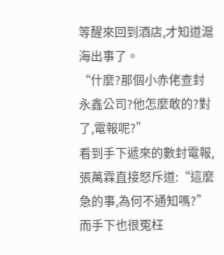等醒來回到酒店,才知道滬海出事了。
“什麼?那個小赤佬查封永鑫公司?他怎麼敢的?對了,電報呢?”
看到手下遞來的數封電報,張萬霖直接怒斥道:“這麼急的事,為何不通知嗎?”
而手下也很冤枉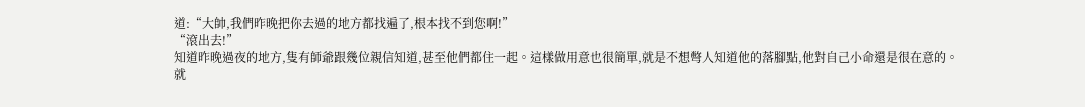道:“大帥,我們昨晚把你去過的地方都找遍了,根本找不到您啊!”
“滾出去!”
知道昨晚過夜的地方,隻有師爺跟幾位親信知道,甚至他們都住一起。這樣做用意也很簡單,就是不想彆人知道他的落腳點,他對自己小命還是很在意的。
就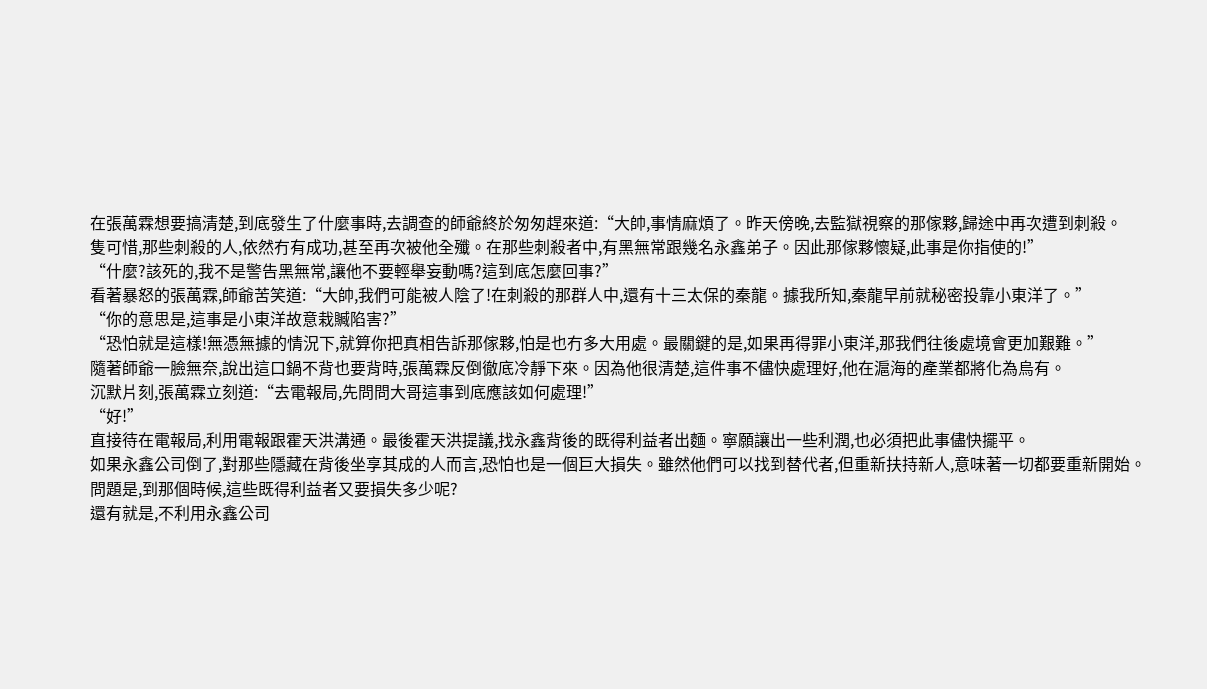在張萬霖想要搞清楚,到底發生了什麼事時,去調查的師爺終於匆匆趕來道:“大帥,事情麻煩了。昨天傍晚,去監獄視察的那傢夥,歸途中再次遭到刺殺。
隻可惜,那些刺殺的人,依然冇有成功,甚至再次被他全殲。在那些刺殺者中,有黑無常跟幾名永鑫弟子。因此那傢夥懷疑,此事是你指使的!”
“什麼?該死的,我不是警告黑無常,讓他不要輕舉妄動嗎?這到底怎麼回事?”
看著暴怒的張萬霖,師爺苦笑道:“大帥,我們可能被人陰了!在刺殺的那群人中,還有十三太保的秦龍。據我所知,秦龍早前就秘密投靠小東洋了。”
“你的意思是,這事是小東洋故意栽贓陷害?”
“恐怕就是這樣!無憑無據的情況下,就算你把真相告訴那傢夥,怕是也冇多大用處。最關鍵的是,如果再得罪小東洋,那我們往後處境會更加艱難。”
隨著師爺一臉無奈,說出這口鍋不背也要背時,張萬霖反倒徹底冷靜下來。因為他很清楚,這件事不儘快處理好,他在滬海的產業都將化為烏有。
沉默片刻,張萬霖立刻道:“去電報局,先問問大哥這事到底應該如何處理!”
“好!”
直接待在電報局,利用電報跟霍天洪溝通。最後霍天洪提議,找永鑫背後的既得利益者出麵。寧願讓出一些利潤,也必須把此事儘快擺平。
如果永鑫公司倒了,對那些隱藏在背後坐享其成的人而言,恐怕也是一個巨大損失。雖然他們可以找到替代者,但重新扶持新人,意味著一切都要重新開始。
問題是,到那個時候,這些既得利益者又要損失多少呢?
還有就是,不利用永鑫公司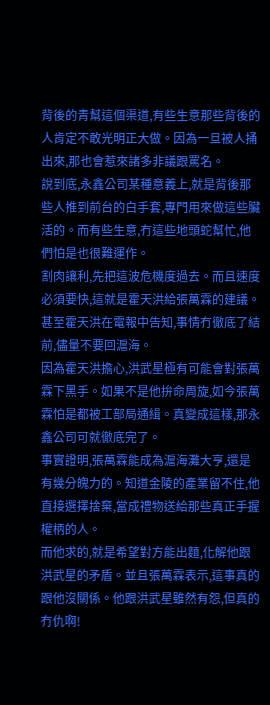背後的青幫這個渠道,有些生意那些背後的人肯定不敢光明正大做。因為一旦被人捅出來,那也會惹來諸多非議跟罵名。
說到底,永鑫公司某種意義上,就是背後那些人推到前台的白手套,專門用來做這些臟活的。而有些生意,冇這些地頭蛇幫忙,他們怕是也很難運作。
割肉讓利,先把這波危機度過去。而且速度必須要快,這就是霍天洪給張萬霖的建議。甚至霍天洪在電報中告知,事情冇徹底了結前,儘量不要回滬海。
因為霍天洪擔心,洪武星極有可能會對張萬霖下黑手。如果不是他拚命周旋,如今張萬霖怕是都被工部局通緝。真變成這樣,那永鑫公司可就徹底完了。
事實證明,張萬霖能成為滬海灘大亨,還是有幾分魄力的。知道金陵的產業留不住,他直接選擇捨棄,當成禮物送給那些真正手握權柄的人。
而他求的,就是希望對方能出麵,化解他跟洪武星的矛盾。並且張萬霖表示,這事真的跟他沒關係。他跟洪武星雖然有怨,但真的冇仇啊!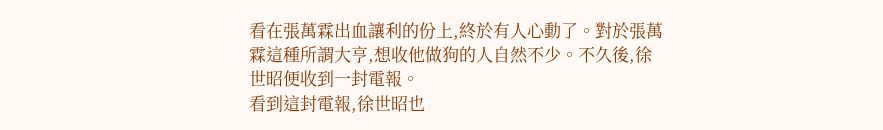看在張萬霖出血讓利的份上,終於有人心動了。對於張萬霖這種所謂大亨,想收他做狗的人自然不少。不久後,徐世昭便收到一封電報。
看到這封電報,徐世昭也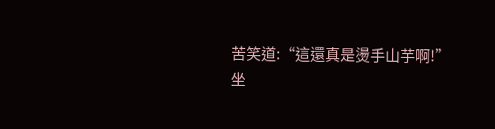苦笑道:“這還真是燙手山芋啊!”
坐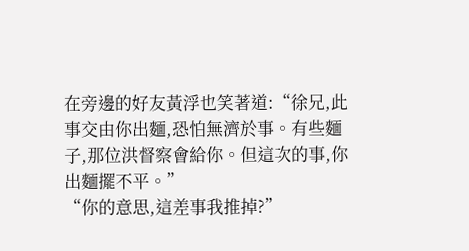在旁邊的好友黃浮也笑著道:“徐兄,此事交由你出麵,恐怕無濟於事。有些麵子,那位洪督察會給你。但這次的事,你出麵擺不平。”
“你的意思,這差事我推掉?”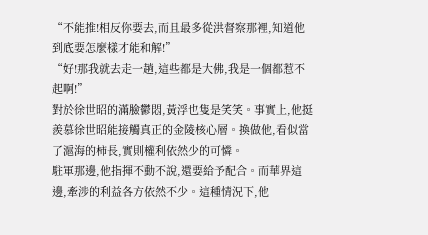“不能推!相反你要去,而且最多從洪督察那裡,知道他到底要怎麼樣才能和解!”
“好!那我就去走一趟,這些都是大佛,我是一個都惹不起啊!”
對於徐世昭的滿臉鬱悶,黃浮也隻是笑笑。事實上,他挺羨慕徐世昭能接觸真正的金陵核心層。換做他,看似當了滬海的柿長,實則權利依然少的可憐。
駐軍那邊,他指揮不動不說,還要給予配合。而華界這邊,牽涉的利益各方依然不少。這種情況下,他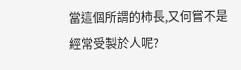當這個所謂的柿長,又何嘗不是經常受製於人呢?